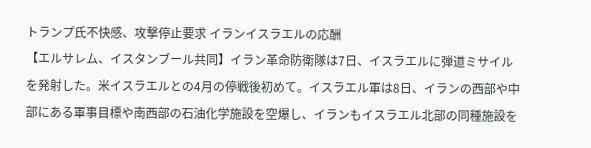トランプ氏不快感、攻撃停止要求 イランイスラエルの応酬
【エルサレム、イスタンブール共同】イラン革命防衛隊は7日、イスラエルに弾道ミサイルを発射した。米イスラエルとの4月の停戦後初めて。イスラエル軍は8日、イランの西部や中部にある軍事目標や南西部の石油化学施設を空爆し、イランもイスラエル北部の同種施設を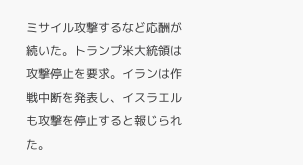ミサイル攻撃するなど応酬が続いた。トランプ米大統領は攻撃停止を要求。イランは作戦中断を発表し、イスラエルも攻撃を停止すると報じられた。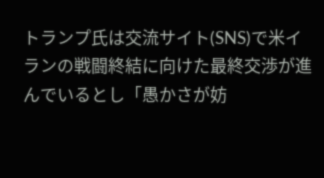トランプ氏は交流サイト(SNS)で米イランの戦闘終結に向けた最終交渉が進んでいるとし「愚かさが妨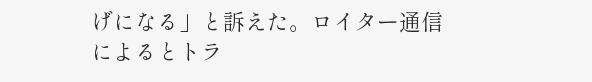げになる」と訴えた。ロイター通信によるとトラ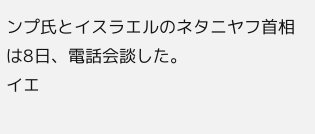ンプ氏とイスラエルのネタニヤフ首相は8日、電話会談した。
イエ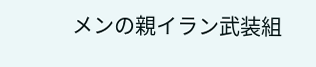メンの親イラン武装組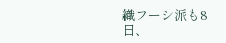織フーシ派も8日、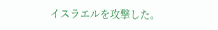イスラエルを攻撃した。